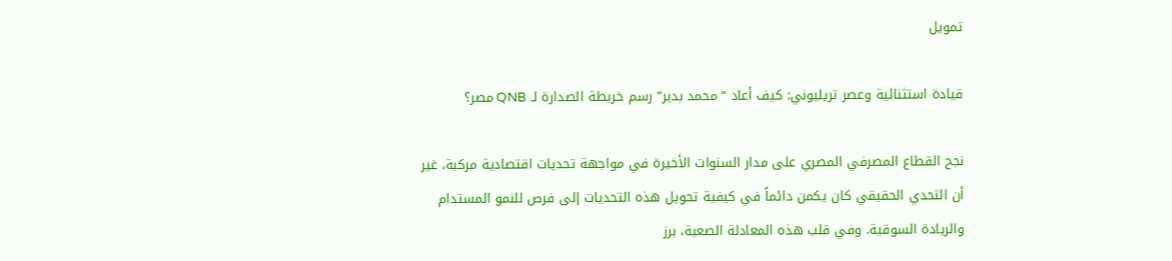تمويل

قيادة استثنائية وعصر تريليوني: كيف أعاد “محمد بدير” رسم خريطة الصدارة لـ QNB مصر؟

نجح القطاع المصرفي المصري على مدار السنوات الأخيرة في مواجهة تحديات اقتصادية مركبة، غير أن التحدي الحقيقي كان يكمن دائماً في كيفية تحويل هذه التحديات إلى فرص للنمو المستدام والريادة السوقية. وفي قلب هذه المعادلة الصعبة، برز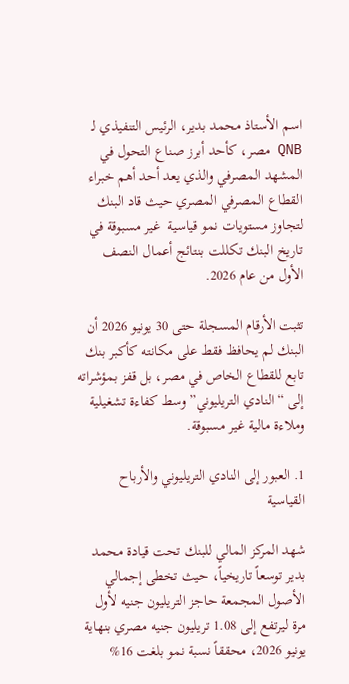اسم الأستاذ محمد بدير، الرئيس التنفيذي لـ QNB مصر، كأحد أبرز صناع التحول في المشهد المصرفي والذي يعد أحد أهم خبراء القطاع المصرفي المصري حيث قاد البنك لتجاوز مستويات نمو قياسية  غير مسبوقة في تاريخ البنك تكللت بنتائج أعمال النصف الأول من عام 2026.

تثبت الأرقام المسجلة حتى 30 يونيو 2026 أن البنك لم يحافظ فقط على مكانته كأكبر بنك تابع للقطاع الخاص في مصر، بل قفز بمؤشراته إلى “النادي التريليوني” وسط كفاءة تشغيلية وملاءة مالية غير مسبوقة.

1. العبور إلى النادي التريليوني والأرباح القياسية

شهد المركز المالي للبنك تحت قيادة محمد بدير توسعاً تاريخياً، حيث تخطى إجمالي الأصول المجمعة حاجز التريليون جنيه لأول مرة ليرتفع إلى 1.08 تريليون جنيه مصري بنهاية يونيو 2026، محققاً نسبة نمو بلغت 16%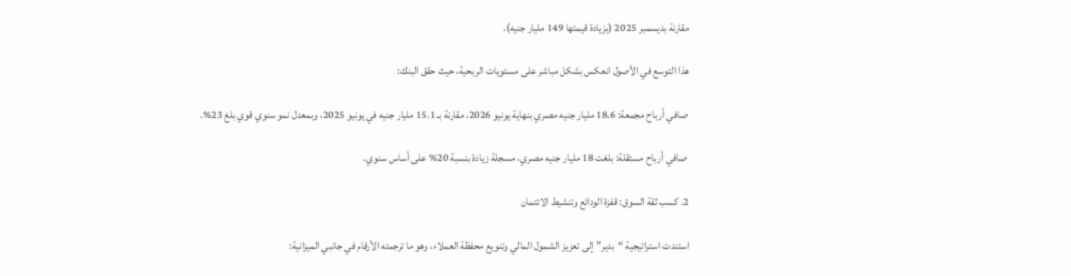مقارنة بديسمبر 2025 (بزيادة قيمتها 149 مليار جنيه).

هذا التوسع في الأصول انعكس بشكل مباشر على مستويات الربحية، حيث حقق البنك:

 صافي أرباح مجمعة: 18.6 مليار جنيه مصري بنهاية يونيو 2026، مقارنة بـ 15.1 مليار جنيه في يونيو 2025، وبمعدل نمو سنوي قوي بلغ 23%.

 صافي أرباح مستقلة: بلغت 18 مليار جنيه مصري، مسجلة زيادة بنسبة 20% على أساس سنوي.

2. كسب ثقة السوق: قفزة الودائع وتنشيط الائتمان

استندت استراتيجية “بدير” إلى تعزيز الشمول المالي وتنويع محفظة العملاء، وهو ما ترجمته الأرقام في جانبي الميزانية: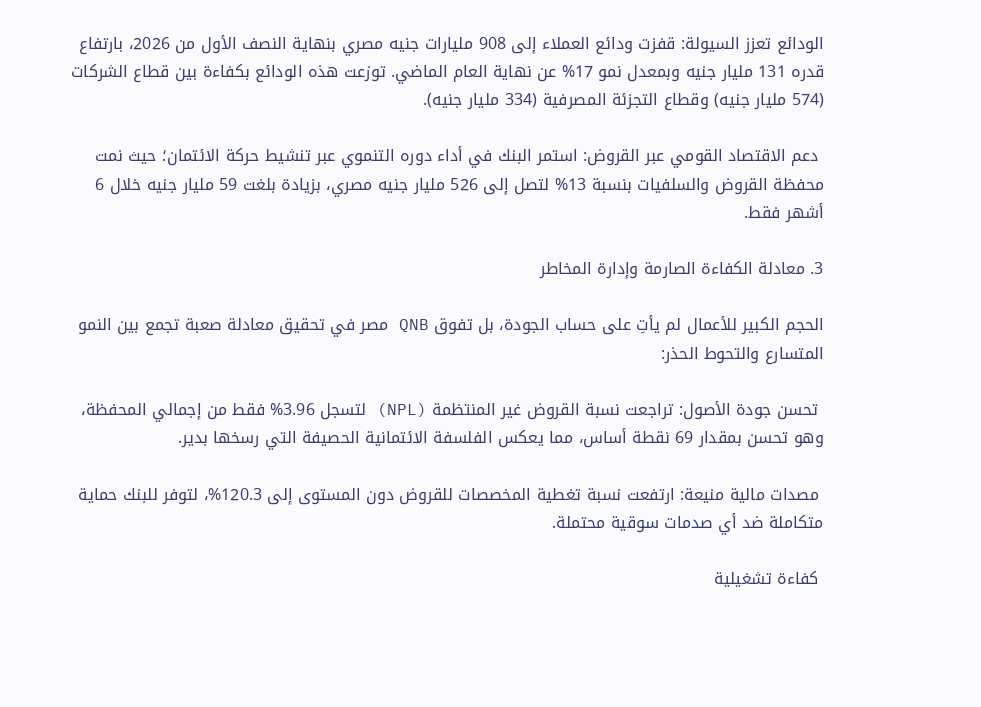الودائع تعزز السيولة: قفزت ودائع العملاء إلى 908 مليارات جنيه مصري بنهاية النصف الأول من 2026، بارتفاع قدره 131 مليار جنيه وبمعدل نمو 17% عن نهاية العام الماضي. توزعت هذه الودائع بكفاءة بين قطاع الشركات (574 مليار جنيه) وقطاع التجزئة المصرفية (334 مليار جنيه).

 دعم الاقتصاد القومي عبر القروض: استمر البنك في أداء دوره التنموي عبر تنشيط حركة الائتمان؛ حيث نمت محفظة القروض والسلفيات بنسبة 13% لتصل إلى 526 مليار جنيه مصري، بزيادة بلغت 59 مليار جنيه خلال 6 أشهر فقط.

3. معادلة الكفاءة الصارمة وإدارة المخاطر

الحجم الكبير للأعمال لم يأتِ على حساب الجودة، بل تفوق QNB مصر في تحقيق معادلة صعبة تجمع بين النمو المتسارع والتحوط الحذر:

 تحسن جودة الأصول: تراجعت نسبة القروض غير المنتظمة (NPL) لتسجل 3.96% فقط من إجمالي المحفظة، وهو تحسن بمقدار 69 نقطة أساس، مما يعكس الفلسفة الائتمانية الحصيفة التي رسخها بدير.

 مصدات مالية منيعة: ارتفعت نسبة تغطية المخصصات للقروض دون المستوى إلى 120.3%، لتوفر للبنك حماية متكاملة ضد أي صدمات سوقية محتملة.

 كفاءة تشغيلية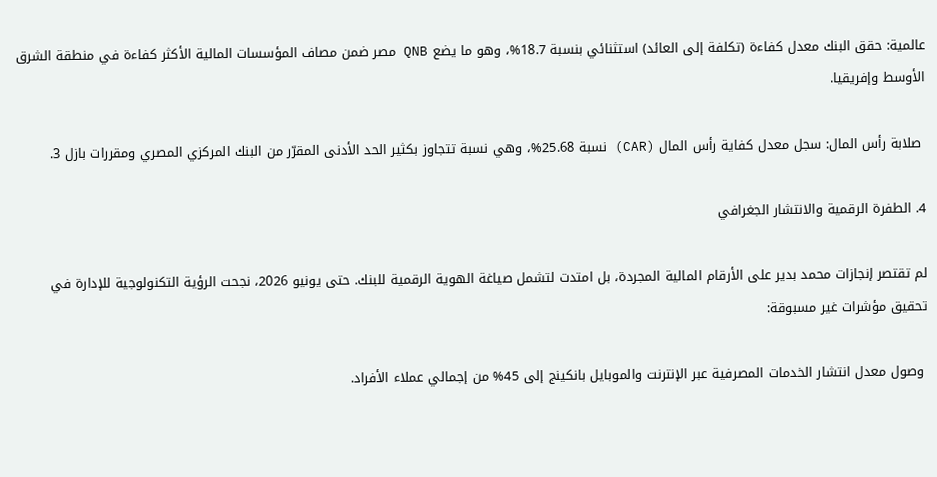عالمية: حقق البنك معدل كفاءة (تكلفة إلى العائد) استثنائي بنسبة 18.7%، وهو ما يضع QNB مصر ضمن مصاف المؤسسات المالية الأكثر كفاءة في منطقة الشرق الأوسط وإفريقيا.

 صلابة رأس المال: سجل معدل كفاية رأس المال (CAR) نسبة 25.68%، وهي نسبة تتجاوز بكثير الحد الأدنى المقرّر من البنك المركزي المصري ومقررات بازل 3.

4. الطفرة الرقمية والانتشار الجغرافي

لم تقتصر إنجازات محمد بدير على الأرقام المالية المجردة، بل امتدت لتشمل صياغة الهوية الرقمية للبنك. حتى يونيو 2026، نجحت الرؤية التكنولوجية للإدارة في تحقيق مؤشرات غير مسبوقة:

 وصول معدل انتشار الخدمات المصرفية عبر الإنترنت والموبايل بانكينج إلى 45% من إجمالي عملاء الأفراد.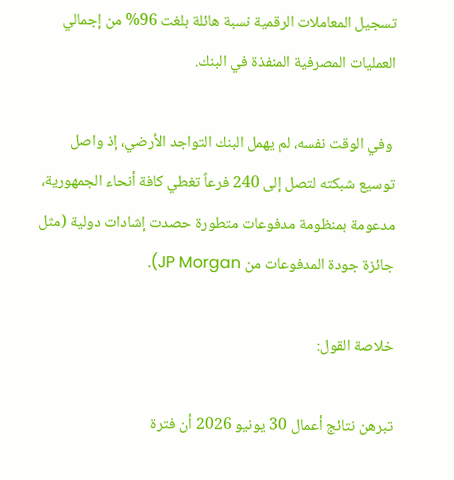تسجيل المعاملات الرقمية نسبة هائلة بلغت 96% من إجمالي العمليات المصرفية المنفذة في البنك.

 وفي الوقت نفسه، لم يهمل البنك التواجد الأرضي، إذ واصل توسيع شبكته لتصل إلى 240 فرعاً تغطي كافة أنحاء الجمهورية، مدعومة بمنظومة مدفوعات متطورة حصدت إشادات دولية (مثل جائزة جودة المدفوعات من JP Morgan).

خلاصة القول:

تبرهن نتائج أعمال 30 يونيو 2026 أن فترة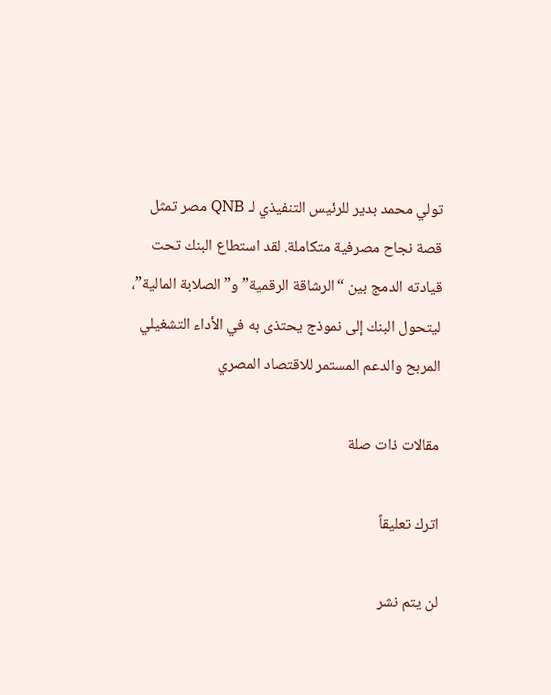تولي محمد بدير للرئيس التنفيذي لـ QNB مصر تمثل قصة نجاح مصرفية متكاملة. لقد استطاع البنك تحت قيادته الدمج بين “الرشاقة الرقمية” و”الصلابة المالية”، ليتحول البنك إلى نموذج يحتذى به في الأداء التشغيلي المربح والدعم المستمر للاقتصاد المصري

مقالات ذات صلة

اترك تعليقاً

لن يتم نشر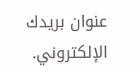عنوان بريدك الإلكتروني.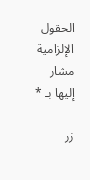الحقول الإلزامية مشار إليها بـ *

زر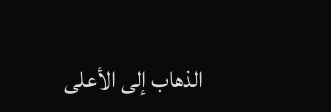الذهاب إلى الأعلى